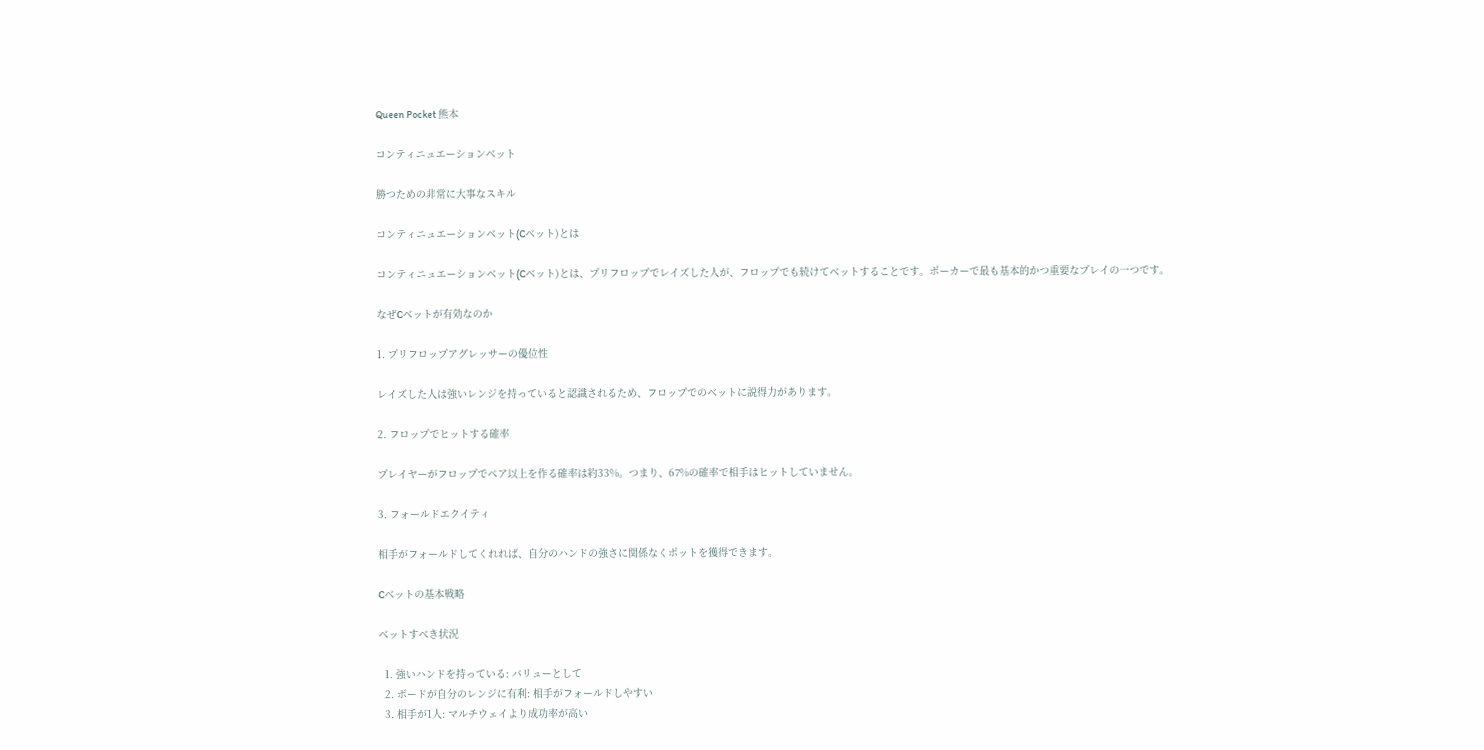Queen Pocket 熊本

コンティニュエーションベット

勝つための非常に大事なスキル

コンティニュエーションベット(Cベット)とは

コンティニュエーションベット(Cベット)とは、プリフロップでレイズした人が、フロップでも続けてベットすることです。ポーカーで最も基本的かつ重要なプレイの一つです。

なぜCベットが有効なのか

1. プリフロップアグレッサーの優位性

レイズした人は強いレンジを持っていると認識されるため、フロップでのベットに説得力があります。

2. フロップでヒットする確率

プレイヤーがフロップでペア以上を作る確率は約33%。つまり、67%の確率で相手はヒットしていません。

3. フォールドエクイティ

相手がフォールドしてくれれば、自分のハンドの強さに関係なくポットを獲得できます。

Cベットの基本戦略

ベットすべき状況

  1. 強いハンドを持っている: バリューとして
  2. ボードが自分のレンジに有利: 相手がフォールドしやすい
  3. 相手が1人: マルチウェイより成功率が高い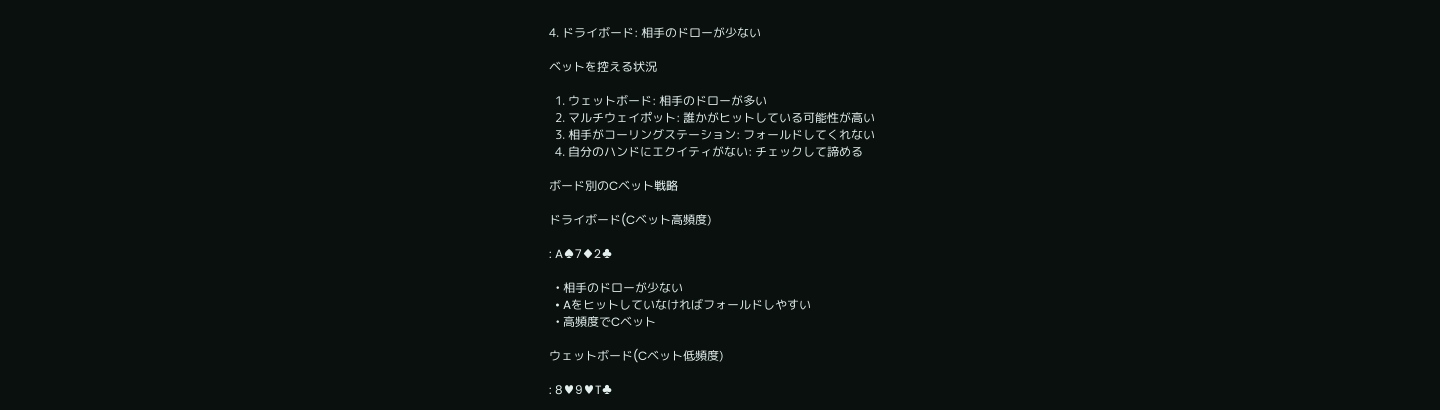4. ドライボード: 相手のドローが少ない

ベットを控える状況

  1. ウェットボード: 相手のドローが多い
  2. マルチウェイポット: 誰かがヒットしている可能性が高い
  3. 相手がコーリングステーション: フォールドしてくれない
  4. 自分のハンドにエクイティがない: チェックして諦める

ボード別のCベット戦略

ドライボード(Cベット高頻度)

: A♠7♦2♣

  • 相手のドローが少ない
  • Aをヒットしていなければフォールドしやすい
  • 高頻度でCベット

ウェットボード(Cベット低頻度)

: 8♥9♥T♣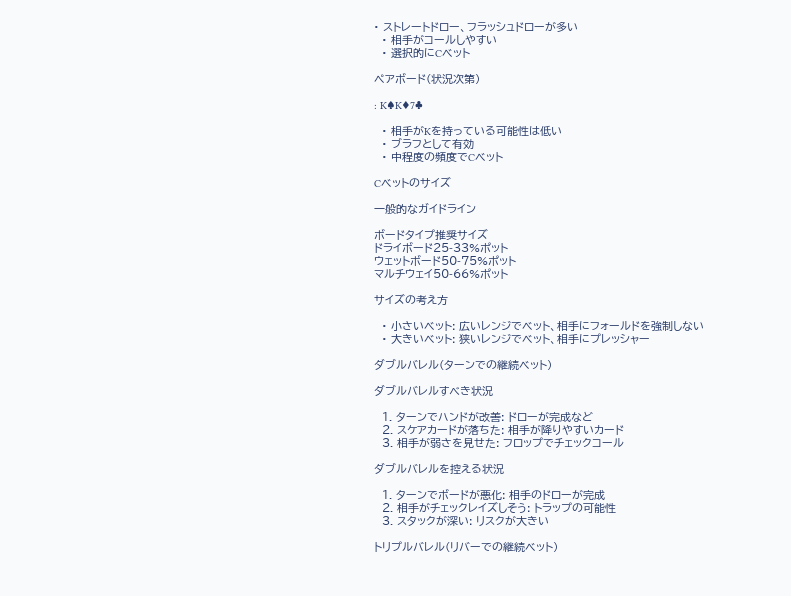• ストレートドロー、フラッシュドローが多い
  • 相手がコールしやすい
  • 選択的にCベット

ペアボード(状況次第)

: K♠K♦7♣

  • 相手がKを持っている可能性は低い
  • ブラフとして有効
  • 中程度の頻度でCベット

Cベットのサイズ

一般的なガイドライン

ボードタイプ推奨サイズ
ドライボード25-33%ポット
ウェットボード50-75%ポット
マルチウェイ50-66%ポット

サイズの考え方

  • 小さいベット: 広いレンジでベット、相手にフォールドを強制しない
  • 大きいベット: 狭いレンジでベット、相手にプレッシャー

ダブルバレル(ターンでの継続ベット)

ダブルバレルすべき状況

  1. ターンでハンドが改善: ドローが完成など
  2. スケアカードが落ちた: 相手が降りやすいカード
  3. 相手が弱さを見せた: フロップでチェックコール

ダブルバレルを控える状況

  1. ターンでボードが悪化: 相手のドローが完成
  2. 相手がチェックレイズしそう: トラップの可能性
  3. スタックが深い: リスクが大きい

トリプルバレル(リバーでの継続ベット)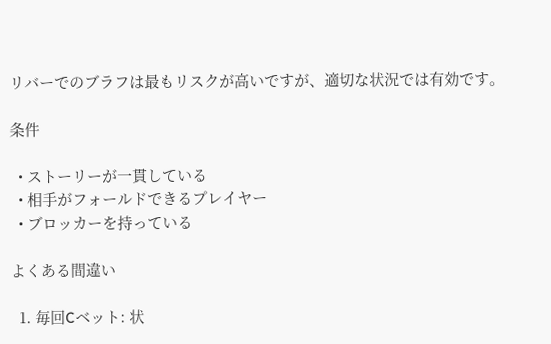リバーでのブラフは最もリスクが高いですが、適切な状況では有効です。

条件

  • ストーリーが一貫している
  • 相手がフォールドできるプレイヤー
  • ブロッカーを持っている

よくある間違い

  1. 毎回Cベット: 状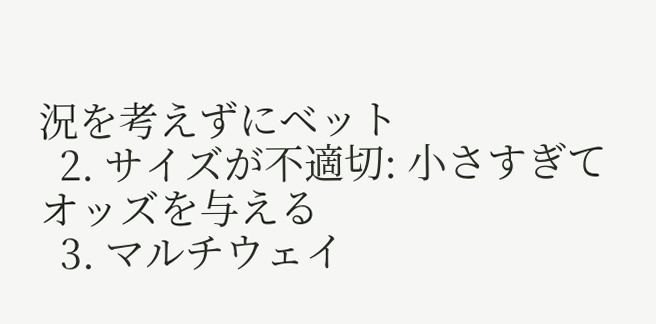況を考えずにベット
  2. サイズが不適切: 小さすぎてオッズを与える
  3. マルチウェイ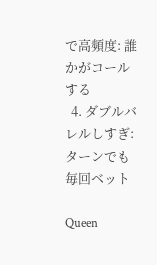で高頻度: 誰かがコールする
  4. ダブルバレルしすぎ: ターンでも毎回ベット

Queen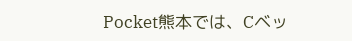Pocket熊本では、Cベッ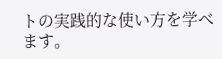トの実践的な使い方を学べます。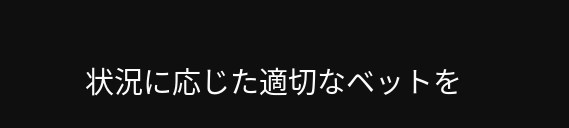状況に応じた適切なベットを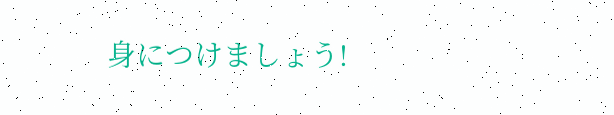身につけましょう!